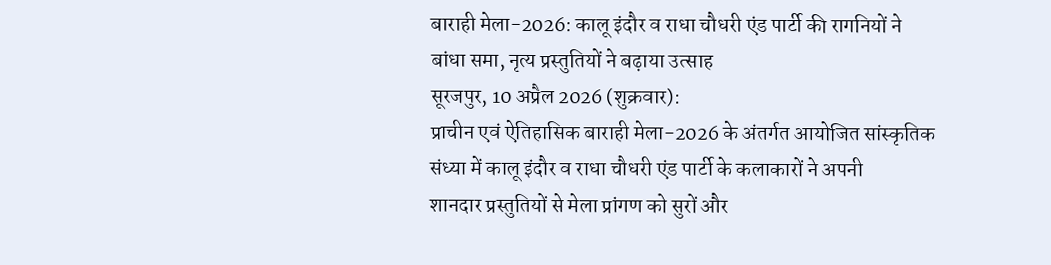बाराही मेला-2026: कालू इंदौर व राधा चौधरी एंड पार्टी की रागनियों ने
बांधा समा, नृत्य प्रस्तुतियों ने बढ़ाया उत्साह
सूरजपुर, 10 अप्रैल 2026 (शुक्रवार):
प्राचीन एवं ऐतिहासिक बाराही मेला-2026 के अंतर्गत आयोजित सांस्कृतिक
संध्या में कालू इंदौर व राधा चौधरी एंड पार्टी के कलाकारों ने अपनी
शानदार प्रस्तुतियों से मेला प्रांगण को सुरों और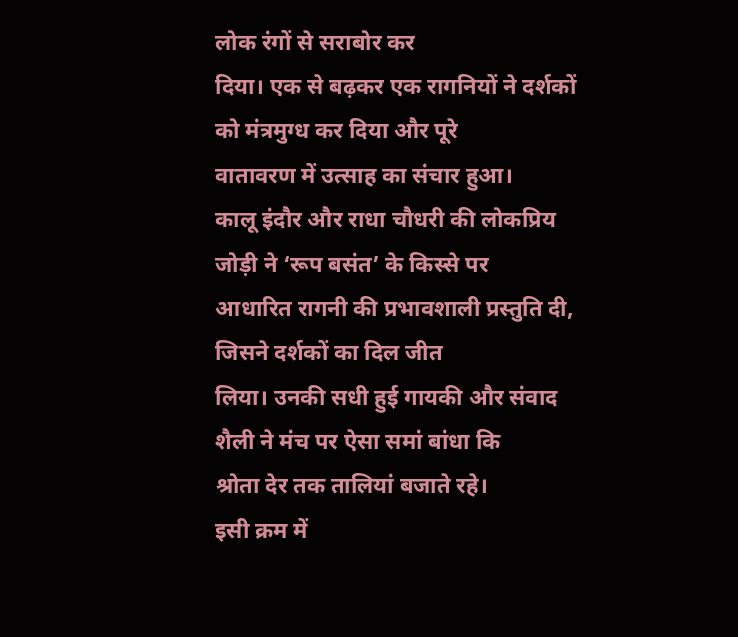लोक रंगों से सराबोर कर
दिया। एक से बढ़कर एक रागनियों ने दर्शकों को मंत्रमुग्ध कर दिया और पूरे
वातावरण में उत्साह का संचार हुआ।
कालू इंदौर और राधा चौधरी की लोकप्रिय जोड़ी ने ‘रूप बसंत’ के किस्से पर
आधारित रागनी की प्रभावशाली प्रस्तुति दी, जिसने दर्शकों का दिल जीत
लिया। उनकी सधी हुई गायकी और संवाद शैली ने मंच पर ऐसा समां बांधा कि
श्रोता देर तक तालियां बजाते रहे।
इसी क्रम में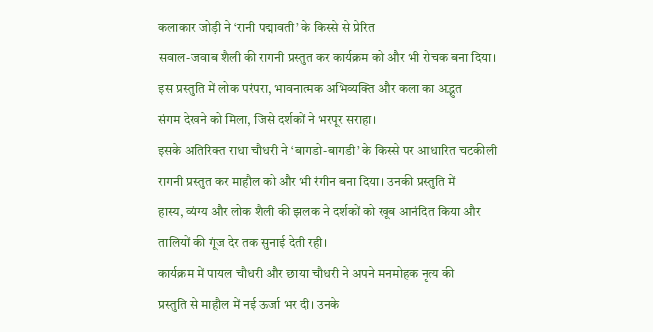कलाकार जोड़ी ने ‘रानी पद्मावती’ के किस्से से प्रेरित
सवाल-जवाब शैली की रागनी प्रस्तुत कर कार्यक्रम को और भी रोचक बना दिया।
इस प्रस्तुति में लोक परंपरा, भावनात्मक अभिव्यक्ति और कला का अद्भुत
संगम देखने को मिला, जिसे दर्शकों ने भरपूर सराहा।
इसके अतिरिक्त राधा चौधरी ने ‘बागडो-बागडी’ के किस्से पर आधारित चटकीली
रागनी प्रस्तुत कर माहौल को और भी रंगीन बना दिया। उनकी प्रस्तुति में
हास्य, व्यंग्य और लोक शैली की झलक ने दर्शकों को खूब आनंदित किया और
तालियों की गूंज देर तक सुनाई देती रही।
कार्यक्रम में पायल चौधरी और छाया चौधरी ने अपने मनमोहक नृत्य की
प्रस्तुति से माहौल में नई ऊर्जा भर दी। उनके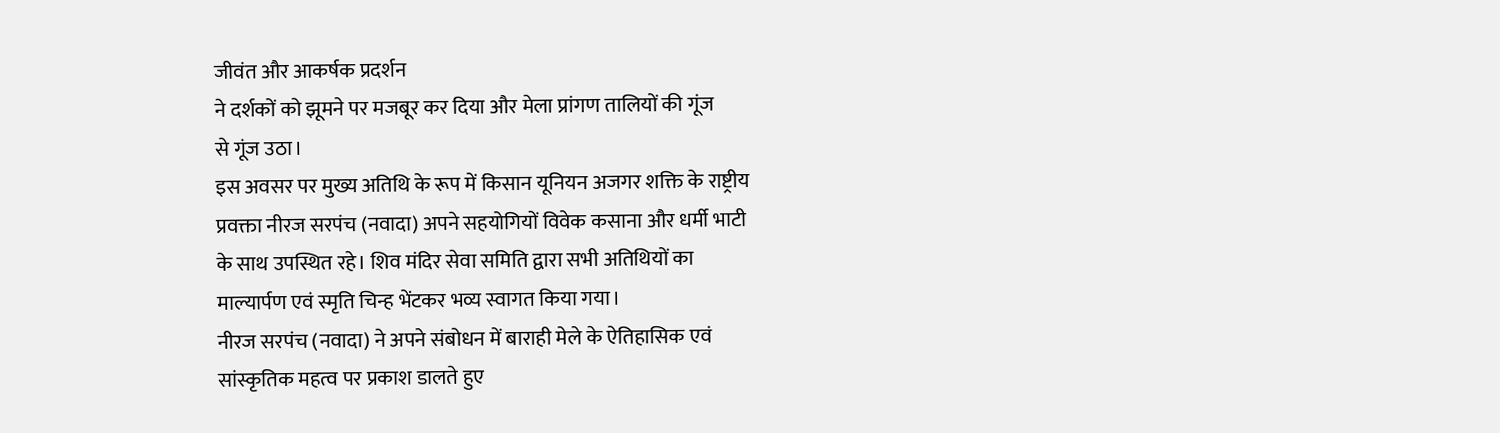जीवंत और आकर्षक प्रदर्शन
ने दर्शकों को झूमने पर मजबूर कर दिया और मेला प्रांगण तालियों की गूंज
से गूंज उठा।
इस अवसर पर मुख्य अतिथि के रूप में किसान यूनियन अजगर शक्ति के राष्ट्रीय
प्रवक्ता नीरज सरपंच (नवादा) अपने सहयोगियों विवेक कसाना और धर्मी भाटी
के साथ उपस्थित रहे। शिव मंदिर सेवा समिति द्वारा सभी अतिथियों का
माल्यार्पण एवं स्मृति चिन्ह भेंटकर भव्य स्वागत किया गया।
नीरज सरपंच (नवादा) ने अपने संबोधन में बाराही मेले के ऐतिहासिक एवं
सांस्कृतिक महत्व पर प्रकाश डालते हुए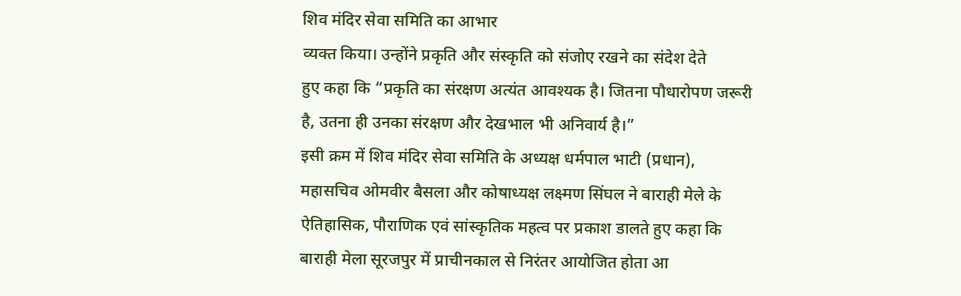शिव मंदिर सेवा समिति का आभार
व्यक्त किया। उन्होंने प्रकृति और संस्कृति को संजोए रखने का संदेश देते
हुए कहा कि “प्रकृति का संरक्षण अत्यंत आवश्यक है। जितना पौधारोपण जरूरी
है, उतना ही उनका संरक्षण और देखभाल भी अनिवार्य है।”
इसी क्रम में शिव मंदिर सेवा समिति के अध्यक्ष धर्मपाल भाटी (प्रधान),
महासचिव ओमवीर बैसला और कोषाध्यक्ष लक्ष्मण सिंघल ने बाराही मेले के
ऐतिहासिक, पौराणिक एवं सांस्कृतिक महत्व पर प्रकाश डालते हुए कहा कि
बाराही मेला सूरजपुर में प्राचीनकाल से निरंतर आयोजित होता आ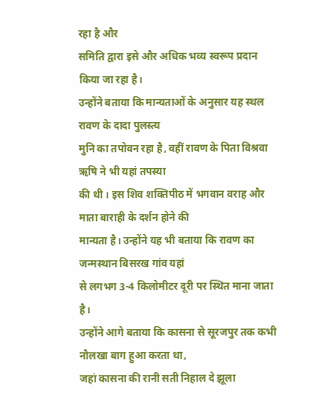रहा है और
समिति द्वारा इसे और अधिक भव्य स्वरूप प्रदान किया जा रहा है।
उन्होंने बताया कि मान्यताओं के अनुसार यह स्थल रावण के दादा पुलस्त्य
मुनि का तपोवन रहा है, वहीं रावण के पिता विश्रवा ऋषि ने भी यहां तपस्या
की थी। इस शिव शक्तिपीठ में भगवान वराह और माता बाराही के दर्शन होने की
मान्यता है। उन्होंने यह भी बताया कि रावण का जन्मस्थान बिसरख गांव यहां
से लगभग 3-4 किलोमीटर दूरी पर स्थित माना जाता है।
उन्होंने आगे बताया कि कासना से सूरजपुर तक कभी नौलखा बाग हुआ करता था,
जहां कासना की रानी सती निहाल दे झूला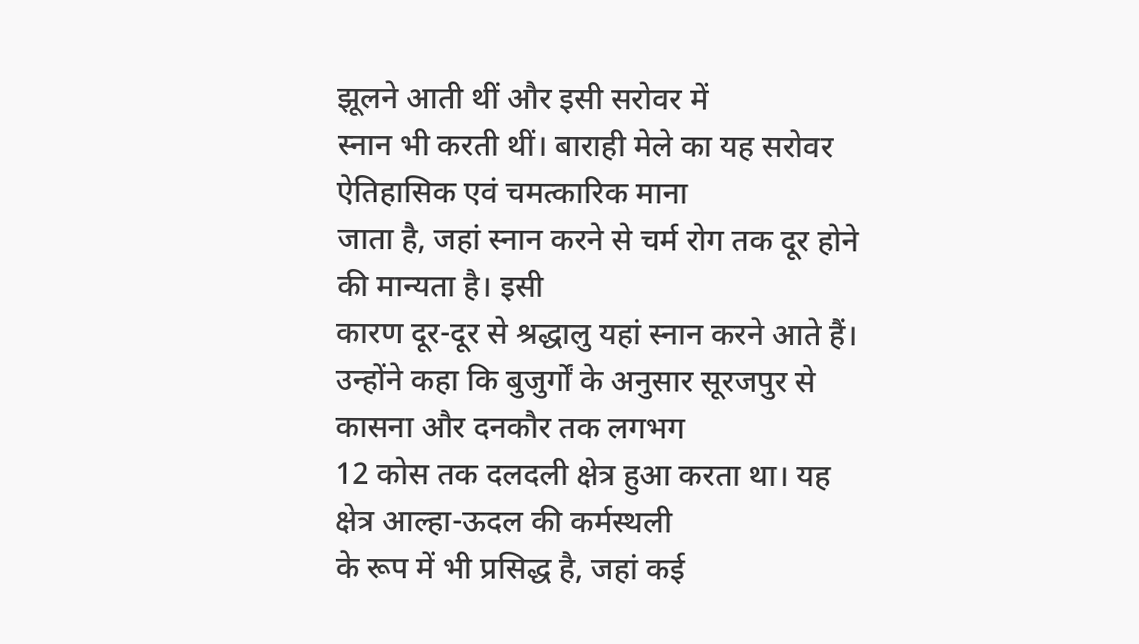झूलने आती थीं और इसी सरोवर में
स्नान भी करती थीं। बाराही मेले का यह सरोवर ऐतिहासिक एवं चमत्कारिक माना
जाता है, जहां स्नान करने से चर्म रोग तक दूर होने की मान्यता है। इसी
कारण दूर-दूर से श्रद्धालु यहां स्नान करने आते हैं।
उन्होंने कहा कि बुजुर्गों के अनुसार सूरजपुर से कासना और दनकौर तक लगभग
12 कोस तक दलदली क्षेत्र हुआ करता था। यह क्षेत्र आल्हा-ऊदल की कर्मस्थली
के रूप में भी प्रसिद्ध है, जहां कई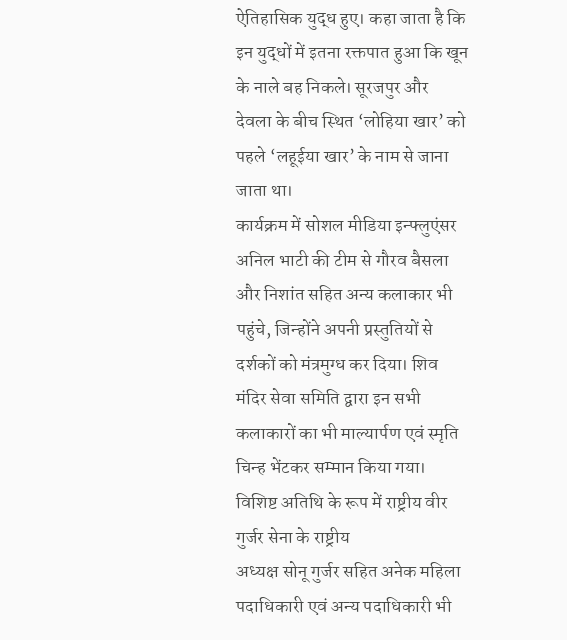ऐतिहासिक युद्ध हुए। कहा जाता है कि
इन युद्धों में इतना रक्तपात हुआ कि खून के नाले बह निकले। सूरजपुर और
देवला के बीच स्थित ‘लोहिया खार’ को पहले ‘लहूईया खार’ के नाम से जाना
जाता था।
कार्यक्रम में सोशल मीडिया इन्फ्लुएंसर अनिल भाटी की टीम से गौरव बैसला
और निशांत सहित अन्य कलाकार भी पहुंचे, जिन्होंने अपनी प्रस्तुतियों से
दर्शकों को मंत्रमुग्ध कर दिया। शिव मंदिर सेवा समिति द्वारा इन सभी
कलाकारों का भी माल्यार्पण एवं स्मृति चिन्ह भेंटकर सम्मान किया गया।
विशिष्ट अतिथि के रूप में राष्ट्रीय वीर गुर्जर सेना के राष्ट्रीय
अध्यक्ष सोनू गुर्जर सहित अनेक महिला पदाधिकारी एवं अन्य पदाधिकारी भी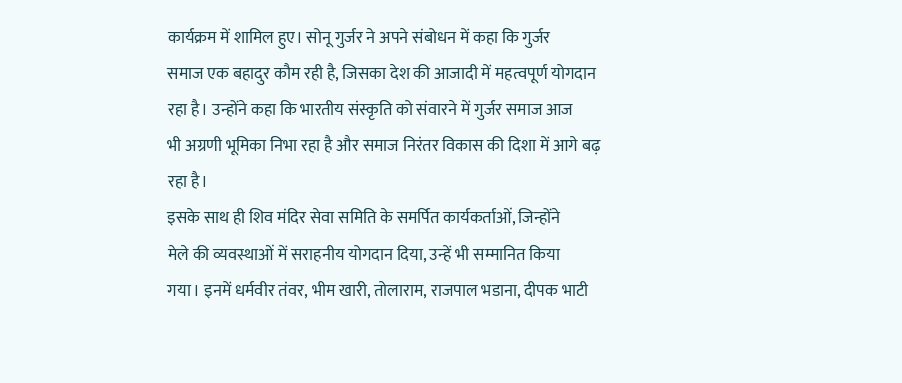कार्यक्रम में शामिल हुए। सोनू गुर्जर ने अपने संबोधन में कहा कि गुर्जर
समाज एक बहादुर कौम रही है, जिसका देश की आजादी में महत्वपूर्ण योगदान
रहा है। उन्होंने कहा कि भारतीय संस्कृति को संवारने में गुर्जर समाज आज
भी अग्रणी भूमिका निभा रहा है और समाज निरंतर विकास की दिशा में आगे बढ़
रहा है।
इसके साथ ही शिव मंदिर सेवा समिति के समर्पित कार्यकर्ताओं, जिन्होंने
मेले की व्यवस्थाओं में सराहनीय योगदान दिया, उन्हें भी सम्मानित किया
गया। इनमें धर्मवीर तंवर, भीम खारी, तोलाराम, राजपाल भडाना, दीपक भाटी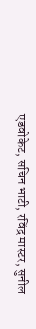एडवोकेट, सचिन भाटी, रविंद्र मास्टर, सुनील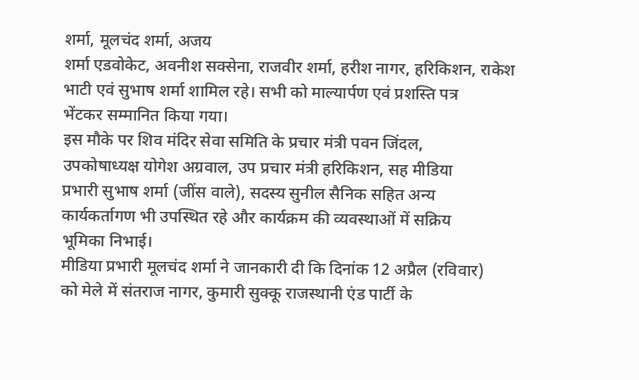शर्मा, मूलचंद शर्मा, अजय
शर्मा एडवोकेट, अवनीश सक्सेना, राजवीर शर्मा, हरीश नागर, हरिकिशन, राकेश
भाटी एवं सुभाष शर्मा शामिल रहे। सभी को माल्यार्पण एवं प्रशस्ति पत्र
भेंटकर सम्मानित किया गया।
इस मौके पर शिव मंदिर सेवा समिति के प्रचार मंत्री पवन जिंदल,
उपकोषाध्यक्ष योगेश अग्रवाल, उप प्रचार मंत्री हरिकिशन, सह मीडिया
प्रभारी सुभाष शर्मा (जींस वाले), सदस्य सुनील सैनिक सहित अन्य
कार्यकर्तागण भी उपस्थित रहे और कार्यक्रम की व्यवस्थाओं में सक्रिय
भूमिका निभाई।
मीडिया प्रभारी मूलचंद शर्मा ने जानकारी दी कि दिनांक 12 अप्रैल (रविवार)
को मेले में संतराज नागर, कुमारी सुक्कू राजस्थानी एंड पार्टी के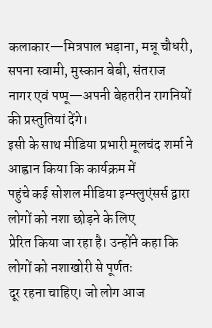कलाकार—मित्रपाल भड़ाना, मन्नू चौधरी, सपना स्वामी, मुस्कान बेबी, संतराज
नागर एवं पप्पू—अपनी बेहतरीन रागनियों की प्रस्तुतियां देंगे।
इसी के साथ मीडिया प्रभारी मूलचंद शर्मा ने आह्वान किया कि कार्यक्रम में
पहुंचे कई सोशल मीडिया इन्फ्लुएंसर्स द्वारा लोगों को नशा छोड़ने के लिए
प्रेरित किया जा रहा है। उन्होंने कहा कि लोगों को नशाखोरी से पूर्णतः
दूर रहना चाहिए। जो लोग आज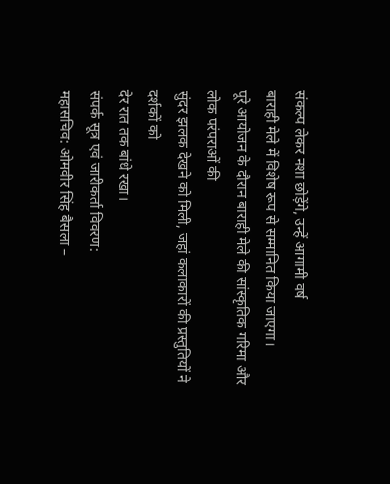संकल्प लेकर नशा छोड़ेंगे, उन्हें आगामी वर्ष
बाराही मेले में विशेष रूप से सम्मानित किया जाएगा।
पूरे आयोजन के दौरान बाराही मेले की सांस्कृतिक गरिमा और लोक परंपराओं की
सुंदर झलक देखने को मिली, जहां कलाकारों की प्रस्तुतियों ने दर्शकों को
देर रात तक बांधे रखा।
संपर्क सूत्र एवं जारीकर्ता विवरण:
महासचिव: ओमवीर सिंह बैसला –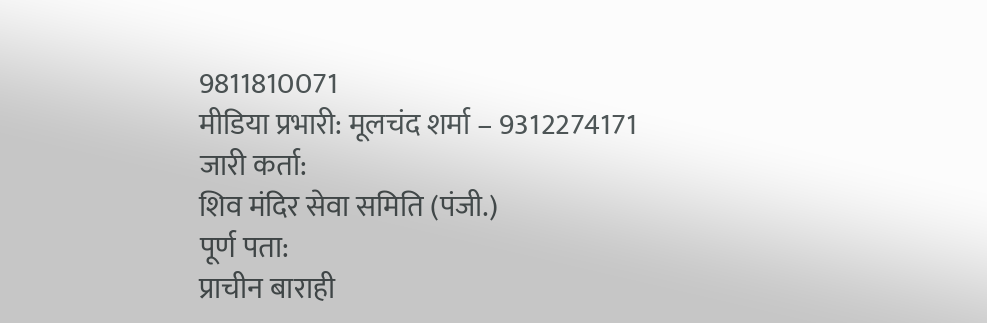9811810071
मीडिया प्रभारी: मूलचंद शर्मा – 9312274171
जारी कर्ता:
शिव मंदिर सेवा समिति (पंजी.)
पूर्ण पता:
प्राचीन बाराही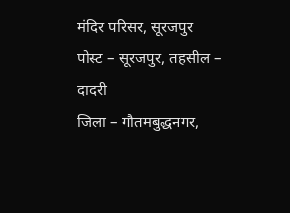मंदिर परिसर, सूरजपुर
पोस्ट – सूरजपुर, तहसील – दादरी
जिला – गौतमबुद्धनगर,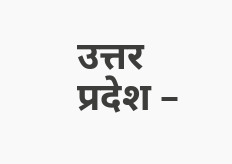उत्तर प्रदेश –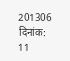201306
दिनांक: 11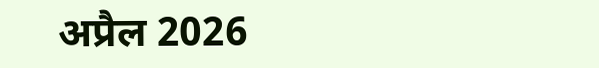अप्रैल 2026